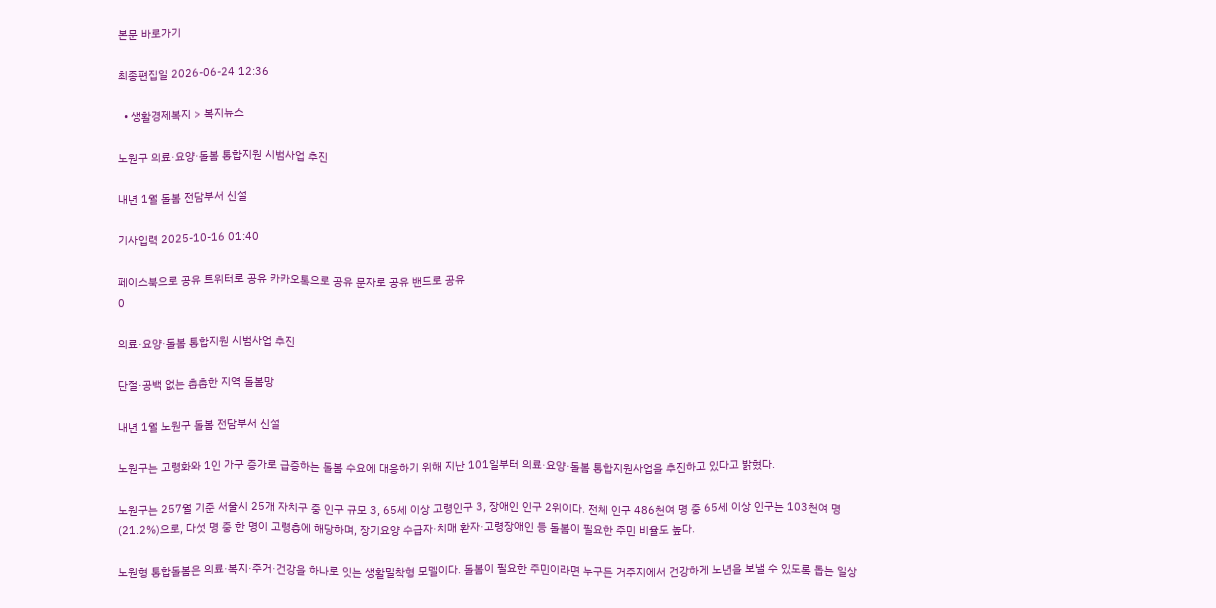본문 바로가기

최종편집일 2026-06-24 12:36

  • 생활경제복지 > 복지뉴스

노원구 의료·요양·돌봄 통합지원 시범사업 추진

내년 1월 돌봄 전담부서 신설

기사입력 2025-10-16 01:40

페이스북으로 공유 트위터로 공유 카카오톡으로 공유 문자로 공유 밴드로 공유
0

의료·요양·돌봄 통합지원 시범사업 추진

단절·공백 없는 촘촘한 지역 돌봄망

내년 1월 노원구 돌봄 전담부서 신설

노원구는 고령화와 1인 가구 증가로 급증하는 돌봄 수요에 대응하기 위해 지난 101일부터 의료·요양·돌봄 통합지원사업을 추진하고 있다고 밝혔다.

노원구는 257월 기준 서울시 25개 자치구 중 인구 규모 3, 65세 이상 고령인구 3, 장애인 인구 2위이다. 전체 인구 486천여 명 중 65세 이상 인구는 103천여 명(21.2%)으로, 다섯 명 중 한 명이 고령층에 해당하며, 장기요양 수급자·치매 환자·고령장애인 등 돌봄이 필요한 주민 비율도 높다.

노원형 통합돌봄은 의료·복지·주거·건강을 하나로 잇는 생활밀착형 모델이다. 돌봄이 필요한 주민이라면 누구든 거주지에서 건강하게 노년을 보낼 수 있도록 돕는 일상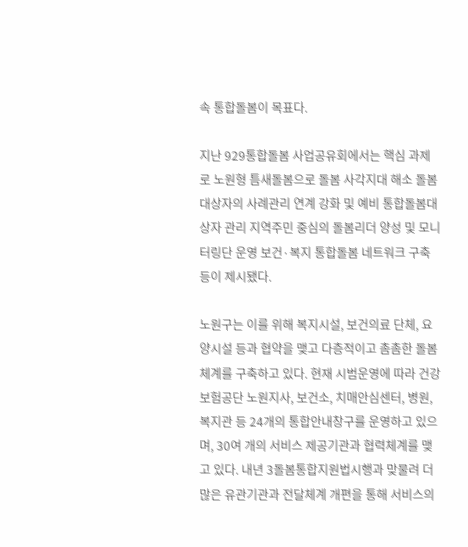속 통합돌봄이 목표다.

지난 929통합돌봄 사업공유회에서는 핵심 과제로 노원형 틈새돌봄으로 돌봄 사각지대 해소 돌봄대상자의 사례관리 연계 강화 및 예비 통합돌봄대상자 관리 지역주민 중심의 돌봄리더 양성 및 모니터링단 운영 보건·복지 통합돌봄 네트워크 구축 등이 제시됐다.

노원구는 이를 위해 복지시설, 보건의료 단체, 요양시설 등과 협약을 맺고 다층적이고 촘촘한 돌봄체계를 구축하고 있다. 현재 시범운영에 따라 건강보험공단 노원지사, 보건소, 치매안심센터, 병원, 복지관 등 24개의 통합안내창구를 운영하고 있으며, 30여 개의 서비스 제공기관과 협력체계를 맺고 있다. 내년 3돌봄통합지원법시행과 맞물려 더 많은 유관기관과 전달체계 개편을 통해 서비스의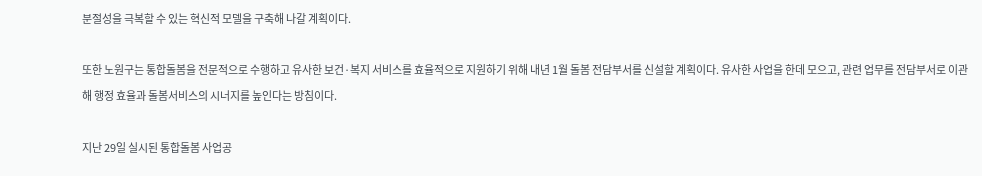분절성을 극복할 수 있는 혁신적 모델을 구축해 나갈 계획이다.

또한 노원구는 통합돌봄을 전문적으로 수행하고 유사한 보건·복지 서비스를 효율적으로 지원하기 위해 내년 1월 돌봄 전담부서를 신설할 계획이다. 유사한 사업을 한데 모으고, 관련 업무를 전담부서로 이관해 행정 효율과 돌봄서비스의 시너지를 높인다는 방침이다.

지난 29일 실시된 통합돌봄 사업공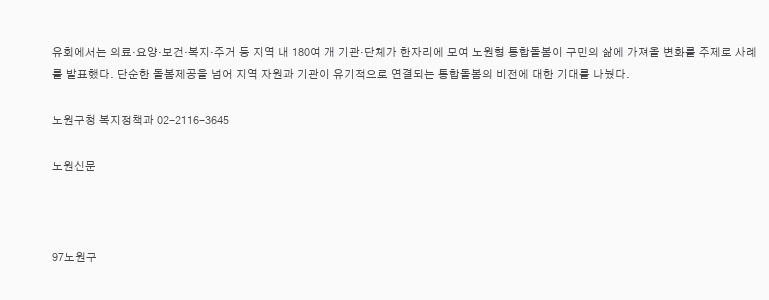유회에서는 의료·요양·보건·복지·주거 등 지역 내 180여 개 기관·단체가 한자리에 모여 노원형 통합돌봄이 구민의 삶에 가져올 변화를 주제로 사례를 발표했다. 단순한 돌봄제공을 넘어 지역 자원과 기관이 유기적으로 연결되는 통합돌봄의 비전에 대한 기대를 나눴다.

노원구청 복지정책과 02-2116-3645

노원신문



97노원구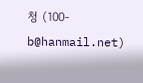청 (100-b@hanmail.net)